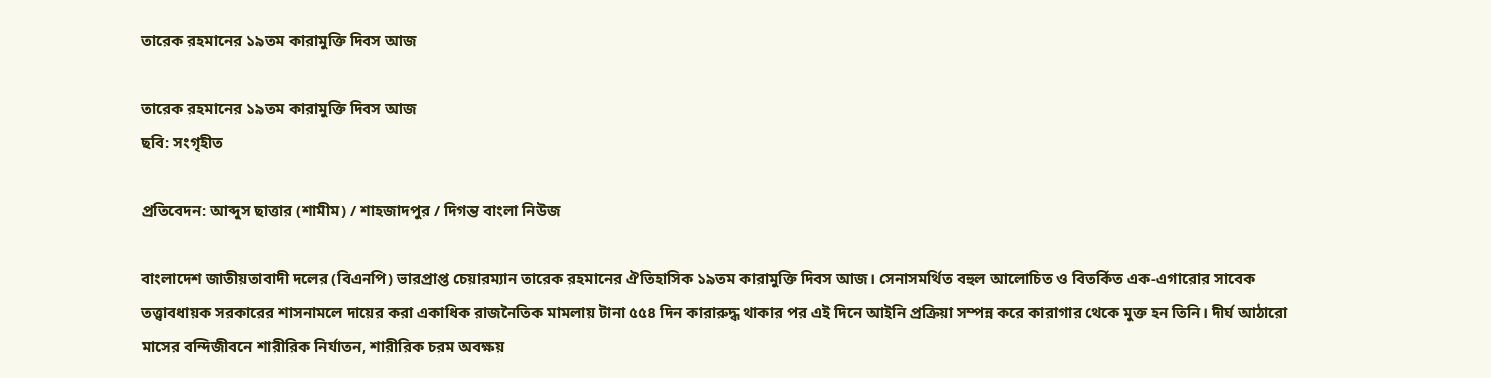তারেক রহমানের ১৯তম কারামুক্তি দিবস আজ

তারেক রহমানের ১৯তম কারামুক্তি দিবস আজ
ছবি: সংগৃহীত

প্রতিবেদন: আব্দুস ছাত্তার (শামীম) / শাহজাদপুর / দিগন্ত বাংলা নিউজ

বাংলাদেশ জাতীয়তাবাদী দলের (বিএনপি) ভারপ্রাপ্ত চেয়ারম্যান তারেক রহমানের ঐতিহাসিক ১৯তম কারামুক্তি দিবস আজ। সেনাসমর্থিত বহুল আলোচিত ও বিতর্কিত এক-এগারোর সাবেক তত্ত্বাবধায়ক সরকারের শাসনামলে দায়ের করা একাধিক রাজনৈতিক মামলায় টানা ৫৫৪ দিন কারারুদ্ধ থাকার পর এই দিনে আইনি প্রক্রিয়া সম্পন্ন করে কারাগার থেকে মুক্ত হন তিনি। দীর্ঘ আঠারো মাসের বন্দিজীবনে শারীরিক নির্যাতন, শারীরিক চরম অবক্ষয়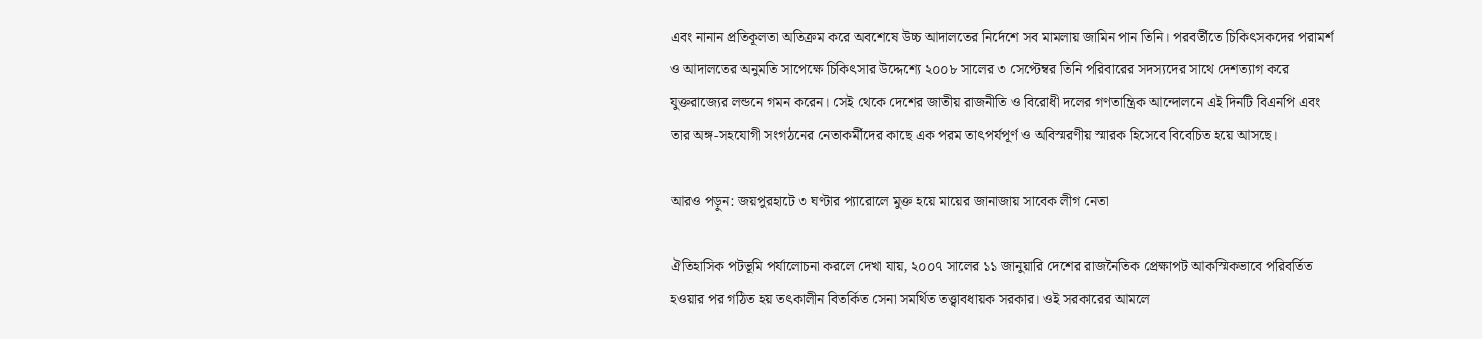এবং নানান প্রতিকূলতা অতিক্রম করে অবশেষে উচ্চ আদালতের নির্দেশে সব মামলায় জামিন পান তিনি। পরবর্তীতে চিকিৎসকদের পরামর্শ ও আদালতের অনুমতি সাপেক্ষে চিকিৎসার উদ্দেশ্যে ২০০৮ সালের ৩ সেপ্টেম্বর তিনি পরিবারের সদস্যদের সাথে দেশত্যাগ করে যুক্তরাজ্যের লন্ডনে গমন করেন। সেই থেকে দেশের জাতীয় রাজনীতি ও বিরোধী দলের গণতান্ত্রিক আন্দোলনে এই দিনটি বিএনপি এবং তার অঙ্গ-সহযোগী সংগঠনের নেতাকর্মীদের কাছে এক পরম তাৎপর্যপূর্ণ ও অবিস্মরণীয় স্মারক হিসেবে বিবেচিত হয়ে আসছে।

আরও পড়ুন: জয়পুরহাটে ৩ ঘণ্টার প্যারোলে মুক্ত হয়ে মায়ের জানাজায় সাবেক লীগ নেতা

ঐতিহাসিক পটভূমি পর্যালোচনা করলে দেখা যায়, ২০০৭ সালের ১১ জানুয়ারি দেশের রাজনৈতিক প্রেক্ষাপট আকস্মিকভাবে পরিবর্তিত হওয়ার পর গঠিত হয় তৎকালীন বিতর্কিত সেনা সমর্থিত তত্ত্বাবধায়ক সরকার। ওই সরকারের আমলে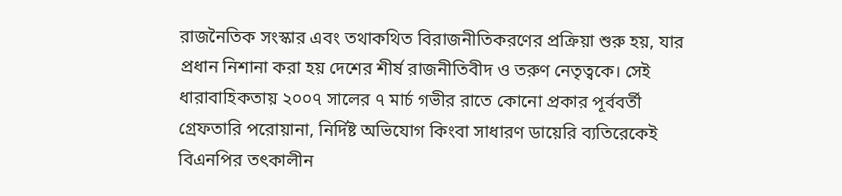রাজনৈতিক সংস্কার এবং তথাকথিত বিরাজনীতিকরণের প্রক্রিয়া শুরু হয়, যার প্রধান নিশানা করা হয় দেশের শীর্ষ রাজনীতিবীদ ও তরুণ নেতৃত্বকে। সেই ধারাবাহিকতায় ২০০৭ সালের ৭ মার্চ গভীর রাতে কোনো প্রকার পূর্ববর্তী গ্রেফতারি পরোয়ানা, নির্দিষ্ট অভিযোগ কিংবা সাধারণ ডায়েরি ব্যতিরেকেই বিএনপির তৎকালীন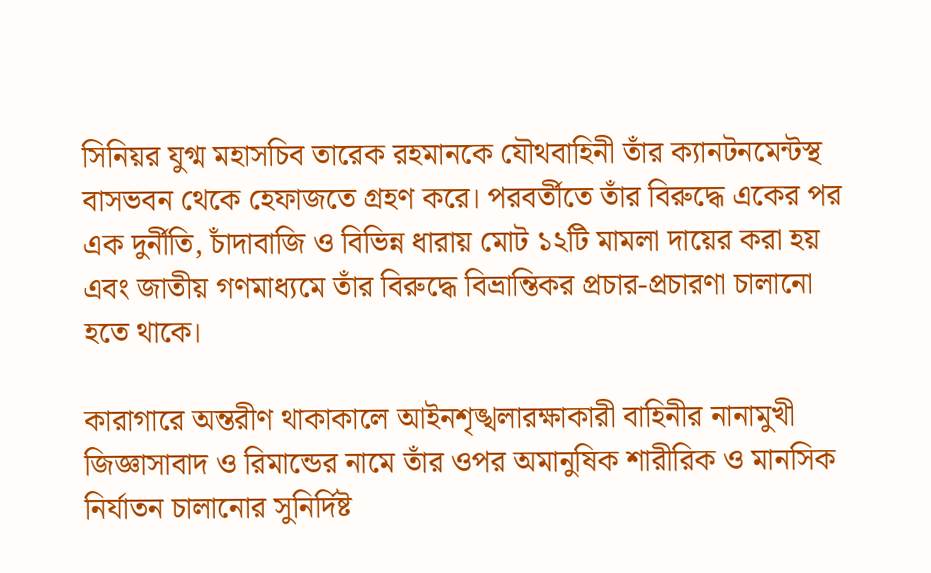সিনিয়র যুগ্ম মহাসচিব তারেক রহমানকে যৌথবাহিনী তাঁর ক্যানটনমেন্টস্থ বাসভবন থেকে হেফাজতে গ্রহণ করে। পরবর্তীতে তাঁর বিরুদ্ধে একের পর এক দুর্নীতি, চাঁদাবাজি ও বিভিন্ন ধারায় মোট ১২টি মামলা দায়ের করা হয় এবং জাতীয় গণমাধ্যমে তাঁর বিরুদ্ধে বিভ্রান্তিকর প্রচার-প্রচারণা চালানো হতে থাকে।

কারাগারে অন্তরীণ থাকাকালে আইনশৃঙ্খলারক্ষাকারী বাহিনীর নানামুখী জিজ্ঞাসাবাদ ও রিমান্ডের নামে তাঁর ওপর অমানুষিক শারীরিক ও মানসিক নির্যাতন চালানোর সুনির্দিষ্ট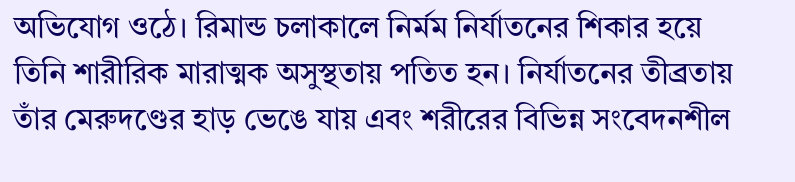অভিযোগ ওঠে। রিমান্ড চলাকালে নির্মম নির্যাতনের শিকার হয়ে তিনি শারীরিক মারাত্মক অসুস্থতায় পতিত হন। নির্যাতনের তীব্রতায় তাঁর মেরুদণ্ডের হাড় ভেঙে যায় এবং শরীরের বিভিন্ন সংবেদনশীল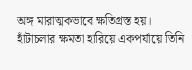অঙ্গ মারাত্মকভাবে ক্ষতিগ্রস্ত হয়। হাঁটাচলার ক্ষমতা হারিয়ে একপর্যায়ে তিনি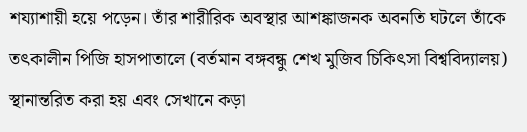শয্যাশায়ী হয়ে পড়েন। তাঁর শারীরিক অবস্থার আশঙ্কাজনক অবনতি ঘটলে তাঁকে তৎকালীন পিজি হাসপাতালে (বর্তমান বঙ্গবন্ধু শেখ মুজিব চিকিৎসা বিশ্ববিদ্যালয়) স্থানান্তরিত করা হয় এবং সেখানে কড়া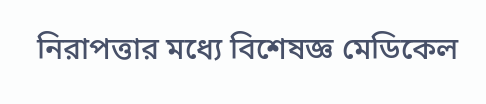নিরাপত্তার মধ্যে বিশেষজ্ঞ মেডিকেল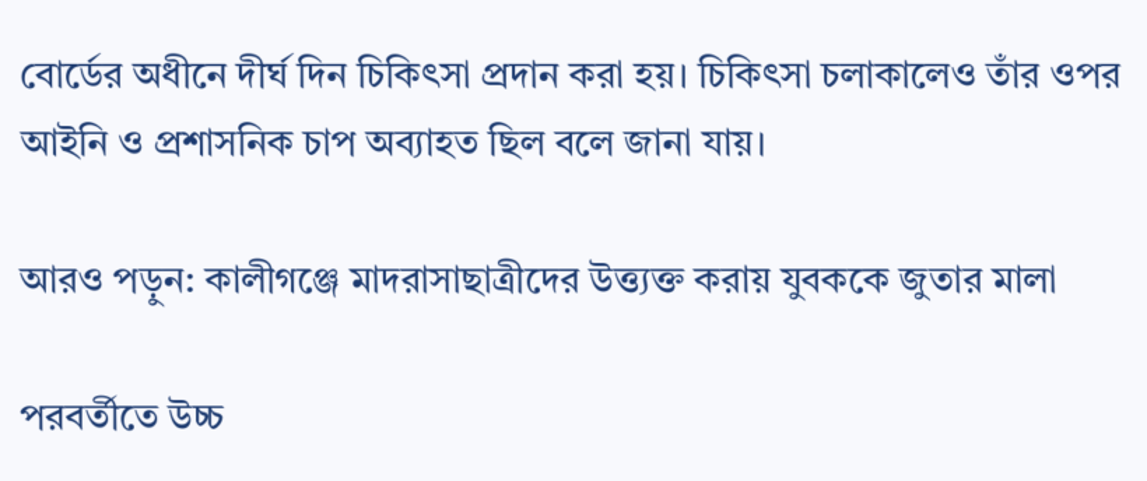বোর্ডের অধীনে দীর্ঘ দিন চিকিৎসা প্রদান করা হয়। চিকিৎসা চলাকালেও তাঁর ওপর আইনি ও প্রশাসনিক চাপ অব্যাহত ছিল বলে জানা যায়।

আরও পড়ুন: কালীগঞ্জে মাদরাসাছাত্রীদের উত্ত্যক্ত করায় যুবককে জুতার মালা

পরবর্তীতে উচ্চ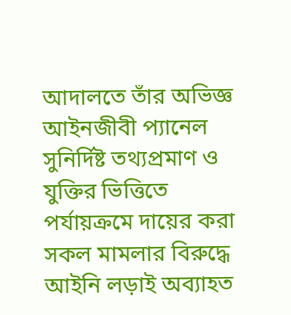আদালতে তাঁর অভিজ্ঞ আইনজীবী প্যানেল সুনির্দিষ্ট তথ্যপ্রমাণ ও যুক্তির ভিত্তিতে পর্যায়ক্রমে দায়ের করা সকল মামলার বিরুদ্ধে আইনি লড়াই অব্যাহত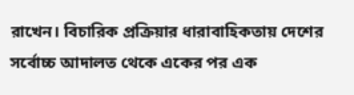রাখেন। বিচারিক প্রক্রিয়ার ধারাবাহিকতায় দেশের সর্বোচ্চ আদালত থেকে একের পর এক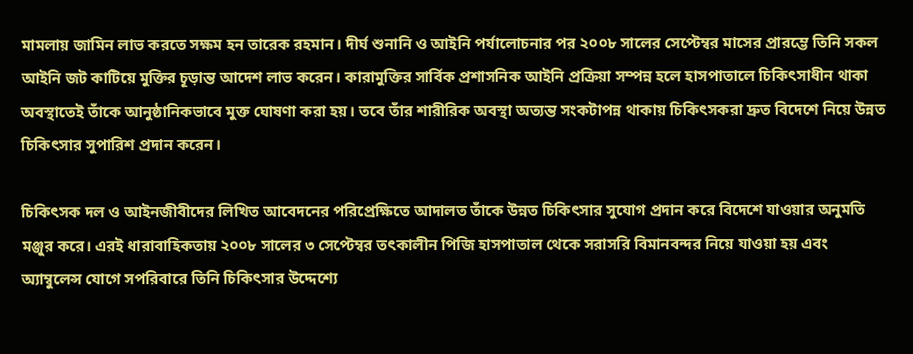মামলায় জামিন লাভ করতে সক্ষম হন তারেক রহমান। দীর্ঘ শুনানি ও আইনি পর্যালোচনার পর ২০০৮ সালের সেপ্টেম্বর মাসের প্রারম্ভে তিনি সকল আইনি জট কাটিয়ে মুক্তির চূড়ান্ত আদেশ লাভ করেন। কারামুক্তির সার্বিক প্রশাসনিক আইনি প্রক্রিয়া সম্পন্ন হলে হাসপাতালে চিকিৎসাধীন থাকা অবস্থাতেই তাঁকে আনুষ্ঠানিকভাবে মুক্ত ঘোষণা করা হয়। তবে তাঁর শারীরিক অবস্থা অত্যন্ত সংকটাপন্ন থাকায় চিকিৎসকরা দ্রুত বিদেশে নিয়ে উন্নত চিকিৎসার সুপারিশ প্রদান করেন।

চিকিৎসক দল ও আইনজীবীদের লিখিত আবেদনের পরিপ্রেক্ষিতে আদালত তাঁকে উন্নত চিকিৎসার সুযোগ প্রদান করে বিদেশে যাওয়ার অনুমতি মঞ্জুর করে। এরই ধারাবাহিকতায় ২০০৮ সালের ৩ সেপ্টেম্বর তৎকালীন পিজি হাসপাতাল থেকে সরাসরি বিমানবন্দর নিয়ে যাওয়া হয় এবং অ্যাম্বুলেন্স যোগে সপরিবারে তিনি চিকিৎসার উদ্দেশ্যে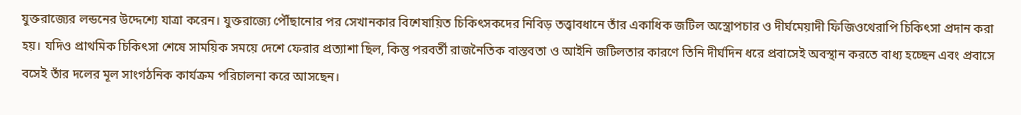যুক্তরাজ্যের লন্ডনের উদ্দেশ্যে যাত্রা করেন। যুক্তরাজ্যে পৌঁছানোর পর সেখানকার বিশেষায়িত চিকিৎসকদের নিবিড় তত্ত্বাবধানে তাঁর একাধিক জটিল অস্ত্রোপচার ও দীর্ঘমেয়াদী ফিজিওথেরাপি চিকিৎসা প্রদান করা হয়। যদিও প্রাথমিক চিকিৎসা শেষে সাময়িক সময়ে দেশে ফেরার প্রত্যাশা ছিল, কিন্তু পরবর্তী রাজনৈতিক বাস্তবতা ও আইনি জটিলতার কারণে তিনি দীর্ঘদিন ধরে প্রবাসেই অবস্থান করতে বাধ্য হচ্ছেন এবং প্রবাসে বসেই তাঁর দলের মূল সাংগঠনিক কার্যক্রম পরিচালনা করে আসছেন।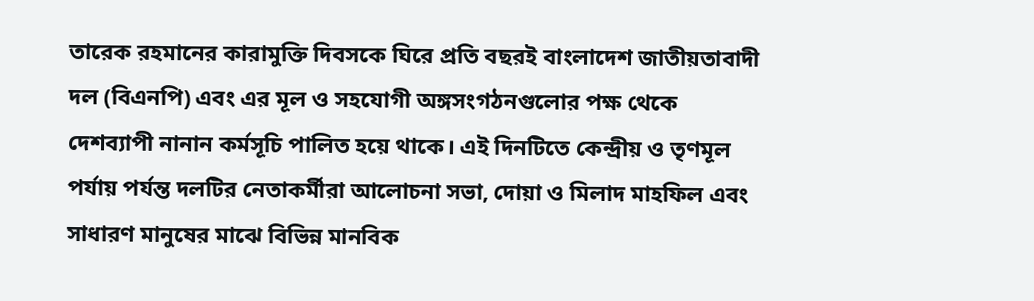তারেক রহমানের কারামুক্তি দিবসকে ঘিরে প্রতি বছরই বাংলাদেশ জাতীয়তাবাদী দল (বিএনপি) এবং এর মূল ও সহযোগী অঙ্গসংগঠনগুলোর পক্ষ থেকে দেশব্যাপী নানান কর্মসূচি পালিত হয়ে থাকে। এই দিনটিতে কেন্দ্রীয় ও তৃণমূল পর্যায় পর্যন্ত দলটির নেতাকর্মীরা আলোচনা সভা, দোয়া ও মিলাদ মাহফিল এবং সাধারণ মানুষের মাঝে বিভিন্ন মানবিক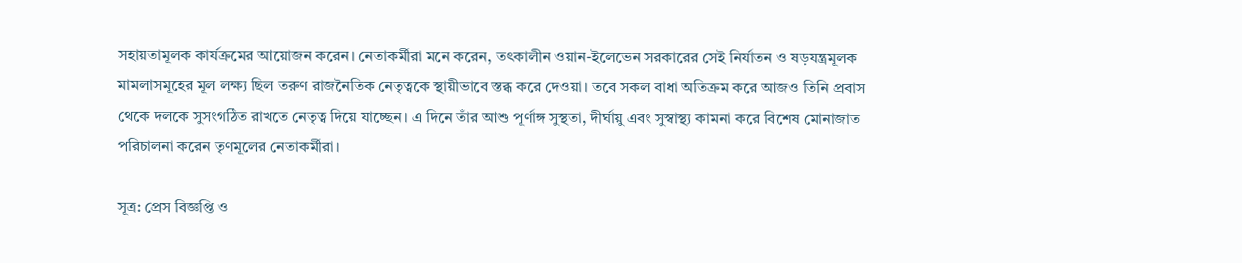সহায়তামূলক কার্যক্রমের আয়োজন করেন। নেতাকর্মীরা মনে করেন, তৎকালীন ওয়ান-ইলেভেন সরকারের সেই নির্যাতন ও ষড়যন্ত্রমূলক মামলাসমূহের মূল লক্ষ্য ছিল তরুণ রাজনৈতিক নেতৃত্বকে স্থায়ীভাবে স্তব্ধ করে দেওয়া। তবে সকল বাধা অতিক্রম করে আজও তিনি প্রবাস থেকে দলকে সুসংগঠিত রাখতে নেতৃত্ব দিয়ে যাচ্ছেন। এ দিনে তাঁর আশু পূর্ণাঙ্গ সুস্থতা, দীর্ঘায়ু এবং সুস্বাস্থ্য কামনা করে বিশেষ মোনাজাত পরিচালনা করেন তৃণমূলের নেতাকর্মীরা।

সূত্র: প্রেস বিজ্ঞপ্তি ও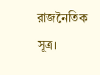রাজনৈতিক সূত্র।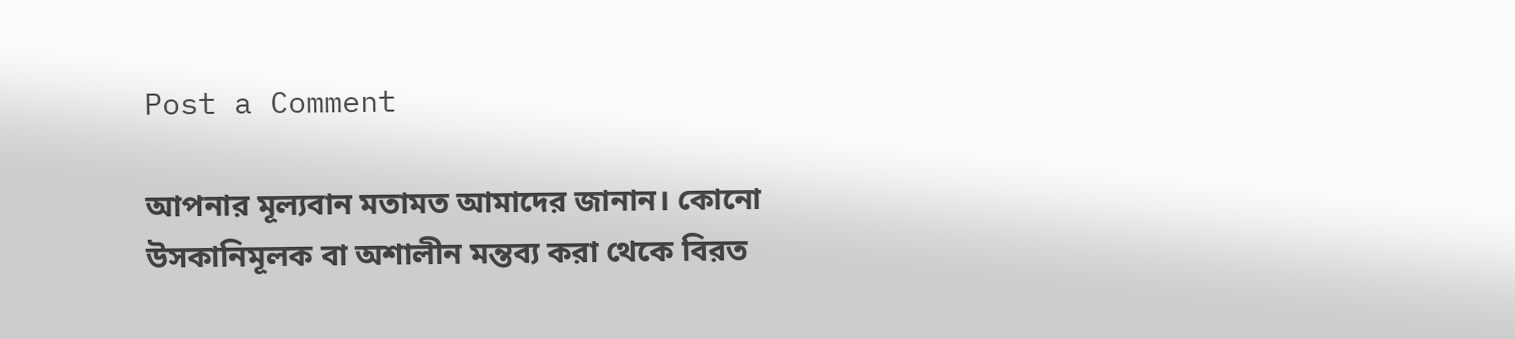Post a Comment

আপনার মূল্যবান মতামত আমাদের জানান। কোনো উসকানিমূলক বা অশালীন মন্তব্য করা থেকে বিরত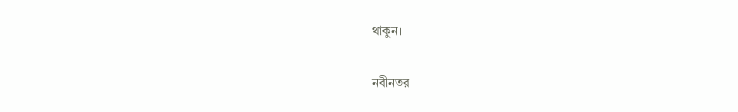থাকুন।

নবীনতর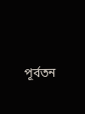পূর্বতন